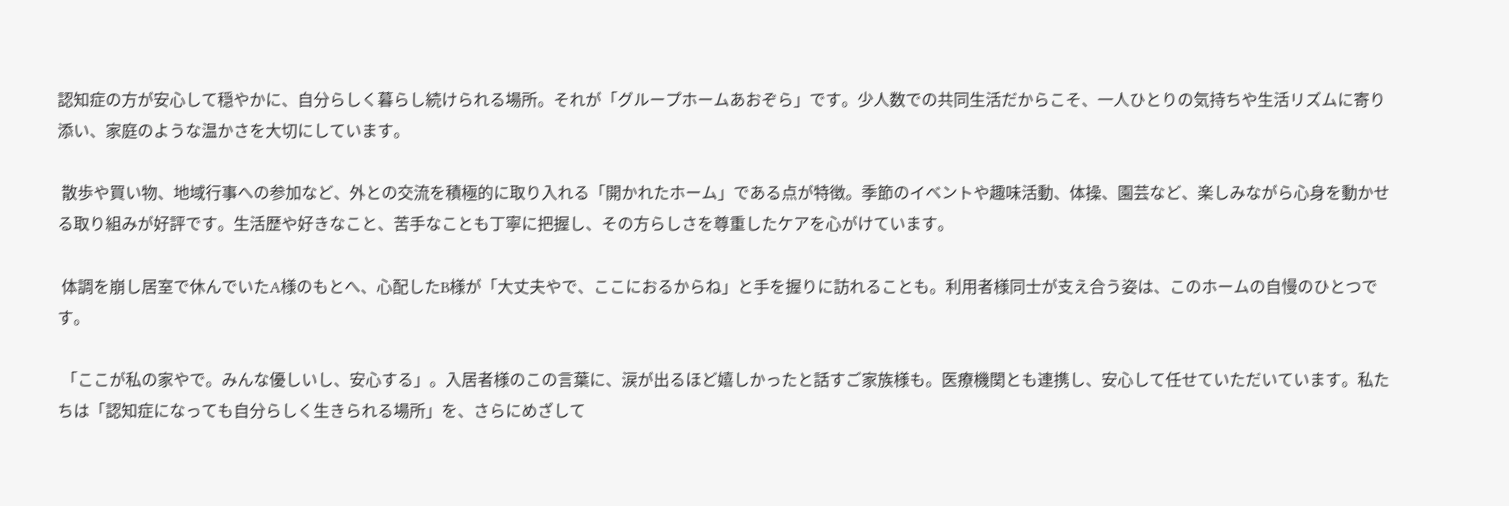認知症の方が安心して穏やかに、自分らしく暮らし続けられる場所。それが「グループホームあおぞら」です。少人数での共同生活だからこそ、一人ひとりの気持ちや生活リズムに寄り添い、家庭のような温かさを大切にしています。

 散歩や買い物、地域行事への参加など、外との交流を積極的に取り入れる「開かれたホーム」である点が特徴。季節のイベントや趣味活動、体操、園芸など、楽しみながら心身を動かせる取り組みが好評です。生活歴や好きなこと、苦手なことも丁寧に把握し、その方らしさを尊重したケアを心がけています。

 体調を崩し居室で休んでいたA様のもとへ、心配したB様が「大丈夫やで、ここにおるからね」と手を握りに訪れることも。利用者様同士が支え合う姿は、このホームの自慢のひとつです。

 「ここが私の家やで。みんな優しいし、安心する」。入居者様のこの言葉に、涙が出るほど嬉しかったと話すご家族様も。医療機関とも連携し、安心して任せていただいています。私たちは「認知症になっても自分らしく生きられる場所」を、さらにめざして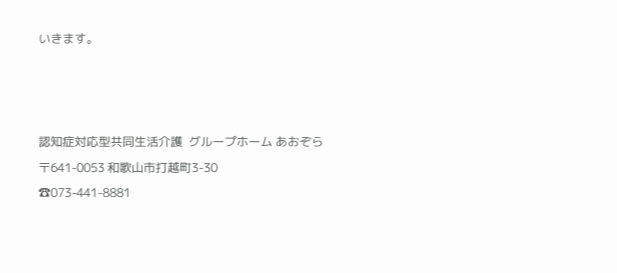いきます。



認知症対応型共同生活介護  グループホーム あおぞら
〒641-0053 和歌山市打越町3-30
☎073-441-8881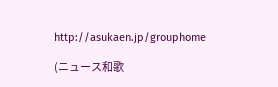http://asukaen.jp/grouphome

(ニュース和歌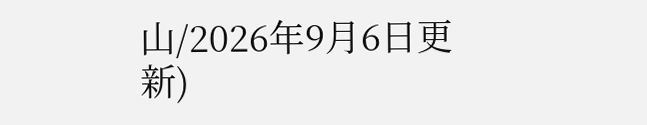山/2026年9月6日更新)